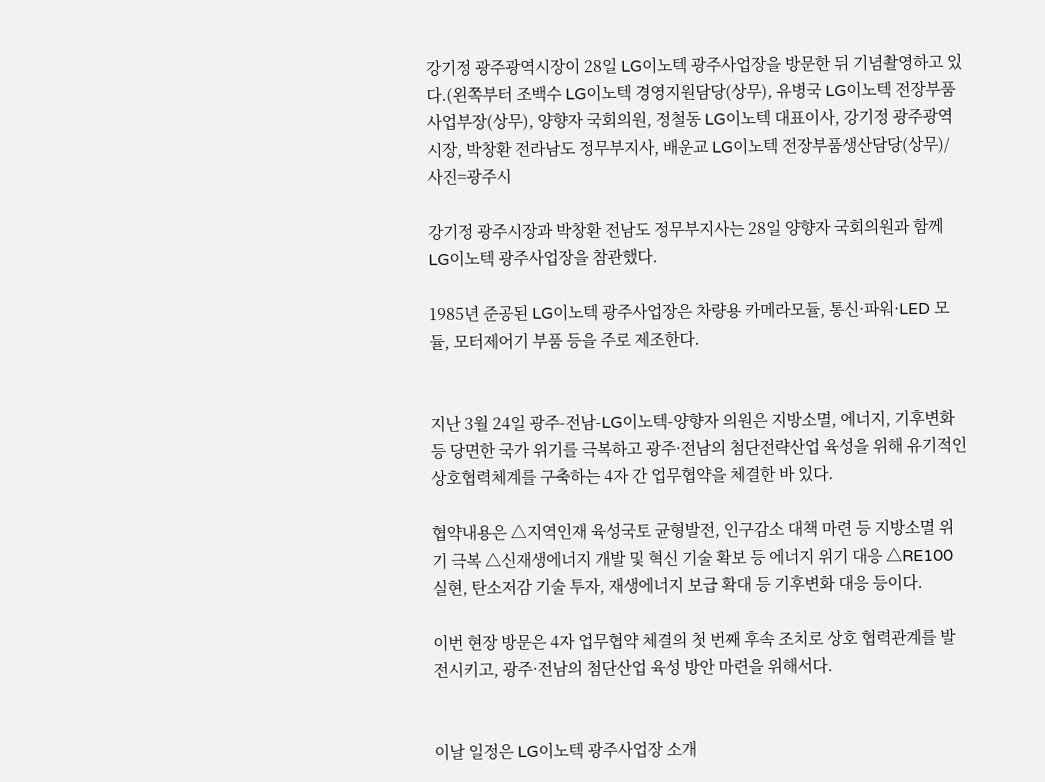강기정 광주광역시장이 28일 LG이노텍 광주사업장을 방문한 뒤 기념촬영하고 있다.(왼쪽부터 조백수 LG이노텍 경영지원담당(상무), 유병국 LG이노텍 전장부품사업부장(상무), 양향자 국회의원, 정철동 LG이노텍 대표이사, 강기정 광주광역시장, 박창환 전라남도 정무부지사, 배운교 LG이노텍 전장부품생산담당(상무)/사진=광주시

강기정 광주시장과 박창환 전남도 정무부지사는 28일 양향자 국회의원과 함께 LG이노텍 광주사업장을 참관했다.

1985년 준공된 LG이노텍 광주사업장은 차량용 카메라모듈, 통신·파워·LED 모듈, 모터제어기 부품 등을 주로 제조한다.


지난 3월 24일 광주-전남-LG이노텍-양향자 의원은 지방소멸, 에너지, 기후변화 등 당면한 국가 위기를 극복하고 광주·전남의 첨단전략산업 육성을 위해 유기적인 상호협력체계를 구축하는 4자 간 업무협약을 체결한 바 있다.

협약내용은 △지역인재 육성국토 균형발전, 인구감소 대책 마련 등 지방소멸 위기 극복 △신재생에너지 개발 및 혁신 기술 확보 등 에너지 위기 대응 △RE100 실현, 탄소저감 기술 투자, 재생에너지 보급 확대 등 기후변화 대응 등이다.

이번 현장 방문은 4자 업무협약 체결의 첫 번째 후속 조치로 상호 협력관계를 발전시키고, 광주·전남의 첨단산업 육성 방안 마련을 위해서다.


이날 일정은 LG이노텍 광주사업장 소개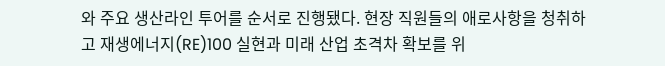와 주요 생산라인 투어를 순서로 진행됐다. 현장 직원들의 애로사항을 청취하고 재생에너지(RE)100 실현과 미래 산업 초격차 확보를 위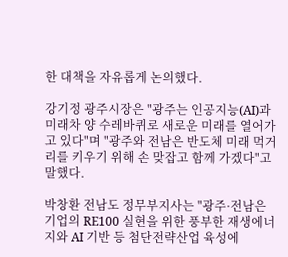한 대책을 자유롭게 논의했다.

강기정 광주시장은 "광주는 인공지능(AI)과 미래차 양 수레바퀴로 새로운 미래를 열어가고 있다"며 "광주와 전남은 반도체 미래 먹거리를 키우기 위해 손 맞잡고 함께 가겠다"고 말했다.

박창환 전남도 정무부지사는 "광주·전남은 기업의 RE100 실현을 위한 풍부한 재생에너지와 AI 기반 등 첨단전략산업 육성에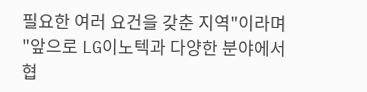필요한 여러 요건을 갖춘 지역"이라며 "앞으로 LG이노텍과 다양한 분야에서 협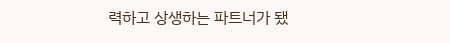력하고 상생하는 파트너가 됐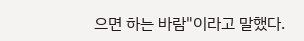으면 하는 바람"이라고 말했다.